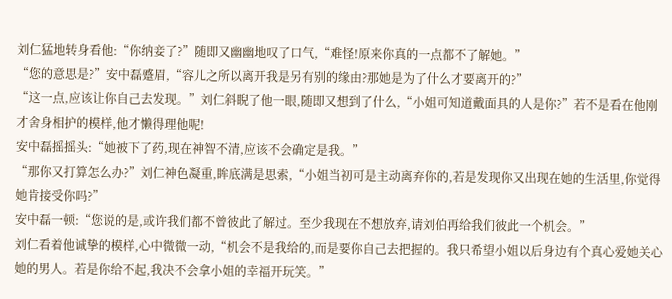刘仁猛地转身看他:“你纳妾了?”随即又幽幽地叹了口气,“难怪!原来你真的一点都不了解她。”
“您的意思是?”安中磊蹙眉,“容儿之所以离开我是另有别的缘由?那她是为了什么才要离开的?”
“这一点,应该让你自己去发现。”刘仁斜睨了他一眼,随即又想到了什么,“小姐可知道戴面具的人是你?”若不是看在他刚才舍身相护的模样,他才懒得理他呢!
安中磊摇摇头:“她被下了药,现在神智不清,应该不会确定是我。”
“那你又打算怎么办?”刘仁神色凝重,眸底满是思索,“小姐当初可是主动离弃你的,若是发现你又出现在她的生活里,你觉得她肯接受你吗?”
安中磊一顿:“您说的是,或许我们都不曾彼此了解过。至少我现在不想放弃,请刘伯再给我们彼此一个机会。”
刘仁看着他诚挚的模样,心中微微一动,“机会不是我给的,而是要你自己去把握的。我只希望小姐以后身边有个真心爱她关心她的男人。若是你给不起,我决不会拿小姐的幸福开玩笑。”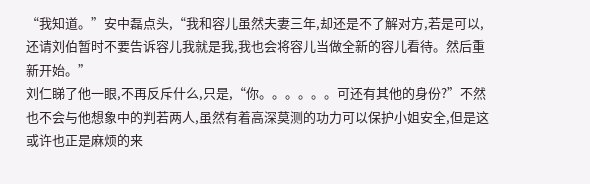“我知道。”安中磊点头,“我和容儿虽然夫妻三年,却还是不了解对方,若是可以,还请刘伯暂时不要告诉容儿我就是我,我也会将容儿当做全新的容儿看待。然后重新开始。”
刘仁睇了他一眼,不再反斥什么,只是,“你。。。。。。可还有其他的身份?”不然也不会与他想象中的判若两人,虽然有着高深莫测的功力可以保护小姐安全,但是这或许也正是麻烦的来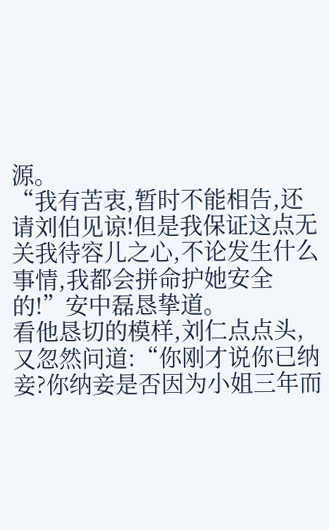源。
“我有苦衷,暂时不能相告,还请刘伯见谅!但是我保证这点无关我待容儿之心,不论发生什么事情,我都会拼命护她安全的!”安中磊恳挚道。
看他恳切的模样,刘仁点点头,又忽然问道:“你刚才说你已纳妾?你纳妾是否因为小姐三年而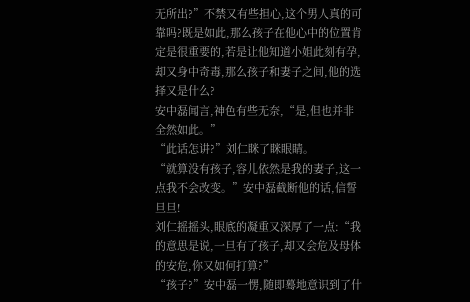无所出?”不禁又有些担心,这个男人真的可靠吗?既是如此,那么孩子在他心中的位置肯定是很重要的,若是让他知道小姐此刻有孕,却又身中奇毒,那么孩子和妻子之间,他的选择又是什么?
安中磊闻言,神色有些无奈,“是,但也并非全然如此。”
“此话怎讲?”刘仁眯了眯眼睛。
“就算没有孩子,容儿依然是我的妻子,这一点我不会改变。”安中磊截断他的话,信誓旦旦!
刘仁摇摇头,眼底的凝重又深厚了一点:“我的意思是说,一旦有了孩子,却又会危及母体的安危,你又如何打算?”
“孩子?”安中磊一愣,随即蓦地意识到了什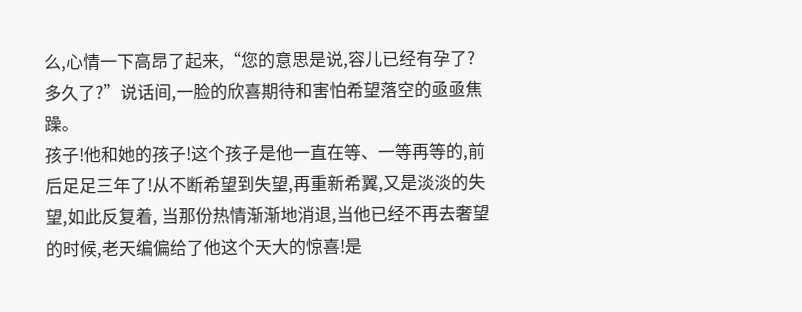么,心情一下高昂了起来,“您的意思是说,容儿已经有孕了?多久了?”说话间,一脸的欣喜期待和害怕希望落空的亟亟焦躁。
孩子!他和她的孩子!这个孩子是他一直在等、一等再等的,前后足足三年了!从不断希望到失望,再重新希翼,又是淡淡的失望,如此反复着, 当那份热情渐渐地消退,当他已经不再去奢望的时候,老天编偏给了他这个天大的惊喜!是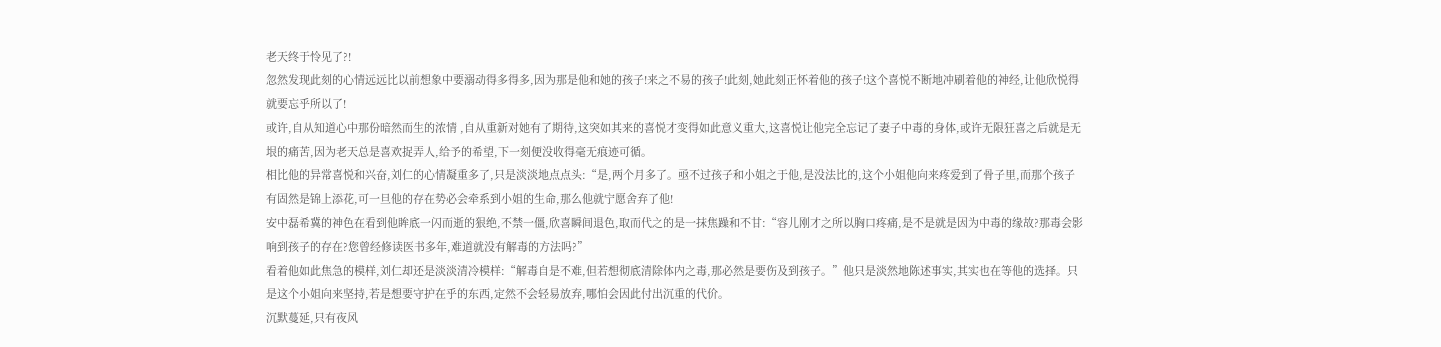老天终于怜见了?!
忽然发现此刻的心情远远比以前想象中要溺动得多得多,因为那是他和她的孩子!来之不易的孩子!此刻,她此刻正怀着他的孩子!这个喜悦不断地冲刷着他的神经,让他欣悦得就要忘乎所以了!
或许,自从知道心中那份暗然而生的浓情 ,自从重新对她有了期待,这突如其来的喜悦才变得如此意义重大,这喜悦让他完全忘记了妻子中毒的身体,或许无限狂喜之后就是无垠的痛苦,因为老天总是喜欢捉弄人,给予的希望,下一刻便没收得毫无痕迹可循。
相比他的异常喜悦和兴奋,刘仁的心情凝重多了,只是淡淡地点点头:“是,两个月多了。亟不过孩子和小姐之于他,是没法比的,这个小姐他向来疼爱到了骨子里,而那个孩子有固然是锦上添花,可一旦他的存在势必会牵系到小姐的生命,那么他就宁愿舍弃了他!
安中磊希冀的神色在看到他眸底一闪而逝的狠绝,不禁一僵,欣喜瞬间退色,取而代之的是一抹焦躁和不甘:“容儿刚才之所以胸口疼痛,是不是就是因为中毒的缘故?那毒会影响到孩子的存在?您曾经修读医书多年,难道就没有解毒的方法吗?”
看着他如此焦急的模样,刘仁却还是淡淡清冷模样:“解毒自是不难,但若想彻底清除体内之毒,那必然是要伤及到孩子。”他只是淡然地陈述事实,其实也在等他的选择。只是这个小姐向来坚持,若是想要守护在乎的东西,定然不会轻易放弃,哪怕会因此付出沉重的代价。
沉默蔓延,只有夜风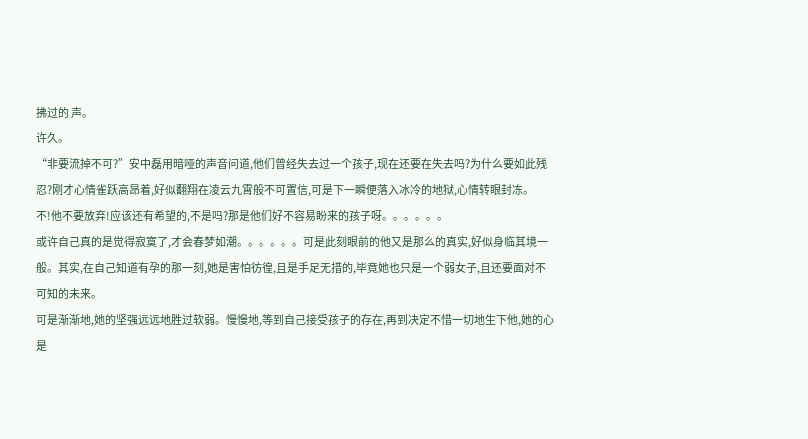拂过的 声。
许久。
“非要流掉不可?”安中磊用暗哑的声音问道,他们曾经失去过一个孩子,现在还要在失去吗?为什么要如此残忍?刚才心情雀跃高昂着,好似翻翔在凌云九霄般不可置信,可是下一瞬便落入冰冷的地狱,心情转眼封冻。
不!他不要放弃!应该还有希望的,不是吗?那是他们好不容易盼来的孩子呀。。。。。。
或许自己真的是觉得寂寞了,才会春梦如潮。。。。。。可是此刻眼前的他又是那么的真实,好似身临其境一般。其实,在自己知道有孕的那一刻,她是害怕彷徨,且是手足无措的,毕竟她也只是一个弱女子,且还要面对不可知的未来。
可是渐渐地,她的坚强远远地胜过软弱。慢慢地,等到自己接受孩子的存在,再到决定不惜一切地生下他,她的心是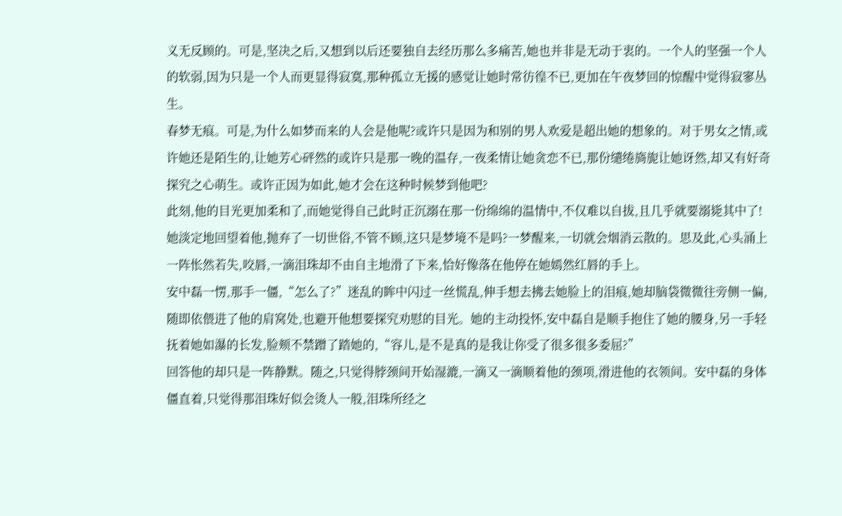义无反顾的。可是,坚决之后,又想到以后还要独自去经历那么多痛苦,她也并非是无动于衷的。一个人的坚强一个人的软弱,因为只是一个人而更显得寂寞,那种孤立无援的感觉让她时常彷徨不已,更加在午夜梦回的惊醒中觉得寂寥丛生。
春梦无痕。可是,为什么如梦而来的人会是他呢?或许只是因为和别的男人欢爱是超出她的想象的。对于男女之情,或许她还是陌生的,让她芳心砰然的或许只是那一晚的温存,一夜柔情让她贪恋不已,那份缱绻旖旎让她讶然,却又有好奇探究之心萌生。或许正因为如此,她才会在这种时候梦到他吧?
此刻,他的目光更加柔和了,而她觉得自己此时正沉溺在那一份绵绵的温情中,不仅难以自拔,且几乎就要溺毙其中了!她淡定地回望着他,抛弃了一切世俗,不管不顾,这只是梦境不是吗?一梦醒来,一切就会烟消云散的。思及此,心头涌上一阵怅然若失,咬唇,一滴泪珠却不由自主地滑了下来,恰好像落在他停在她嫣然红唇的手上。
安中磊一愣,那手一僵,“怎么了?”迷乱的眸中闪过一丝慌乱,伸手想去拂去她脸上的泪痕,她却脑袋微微往旁侧一偏,随即依偎进了他的肩窝处,也避开他想要探究劝慰的目光。她的主动投怀,安中磊自是顺手抱住了她的腰身,另一手轻抚着她如瀑的长发,脸颊不禁蹭了踏她的,“容儿,是不是真的是我让你受了很多很多委屈?”
回答他的却只是一阵静默。随之,只觉得脖颈间开始湿漉,一滴又一滴顺着他的颈项,滑进他的衣领间。安中磊的身体僵直着,只觉得那泪珠好似会烫人一般,泪珠所经之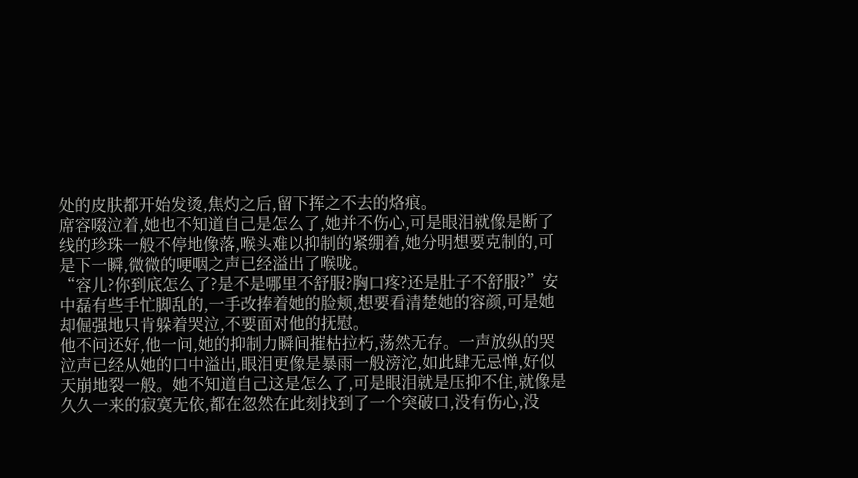处的皮肤都开始发烫,焦灼之后,留下挥之不去的烙痕。
席容啜泣着,她也不知道自己是怎么了,她并不伤心,可是眼泪就像是断了线的珍珠一般不停地像落,喉头难以抑制的紧绷着,她分明想要克制的,可是下一瞬,微微的哽咽之声已经溢出了喉咙。
“容儿?你到底怎么了?是不是哪里不舒服?胸口疼?还是肚子不舒服?”安中磊有些手忙脚乱的,一手改捧着她的脸颊,想要看清楚她的容颜,可是她却倔强地只肯躲着哭泣,不要面对他的抚慰。
他不问还好,他一问,她的抑制力瞬间摧枯拉朽,荡然无存。一声放纵的哭泣声已经从她的口中溢出,眼泪更像是暴雨一般滂沱,如此肆无忌惮,好似天崩地裂一般。她不知道自己这是怎么了,可是眼泪就是压抑不住,就像是久久一来的寂寞无依,都在忽然在此刻找到了一个突破口,没有伤心,没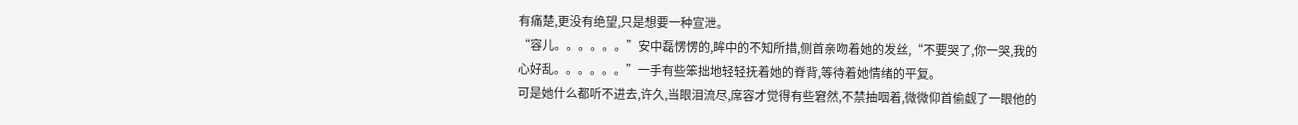有痛楚,更没有绝望,只是想要一种宣泄。
“容儿。。。。。。”安中磊愣愣的,眸中的不知所措,侧首亲吻着她的发丝,“不要哭了,你一哭,我的心好乱。。。。。。”一手有些笨拙地轻轻抚着她的脊背,等待着她情绪的平复。
可是她什么都听不进去,许久,当眼泪流尽,席容才觉得有些窘然,不禁抽咽着,微微仰首偷觑了一眼他的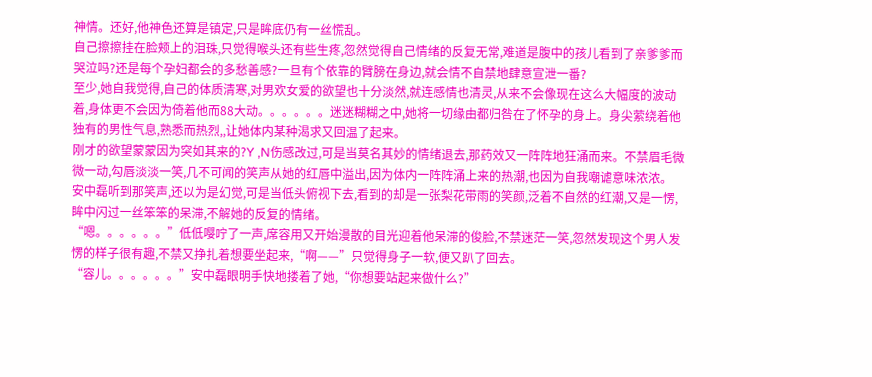神情。还好,他神色还算是镇定,只是眸底仍有一丝慌乱。
自己擦擦挂在脸颊上的泪珠,只觉得喉头还有些生疼,忽然觉得自己情绪的反复无常,难道是腹中的孩儿看到了亲爹爹而哭泣吗?还是每个孕妇都会的多愁善感?一旦有个依靠的臂膀在身边,就会情不自禁地肆意宣泄一番?
至少,她自我觉得,自己的体质清寒,对男欢女爱的欲望也十分淡然,就连感情也清灵,从来不会像现在这么大幅度的波动着,身体更不会因为倚着他而88大动。。。。。。迷迷糊糊之中,她将一切缘由都归咎在了怀孕的身上。身尖萦绕着他独有的男性气息,熟悉而热烈,,让她体内某种渴求又回温了起来。
刚才的欲望蒙蒙因为突如其来的?Y ,N伤感改过,可是当莫名其妙的情绪退去,那药效又一阵阵地狂涌而来。不禁眉毛微微一动,勾唇淡淡一笑,几不可闻的笑声从她的红唇中溢出,因为体内一阵阵涌上来的热潮,也因为自我嘲谑意味浓浓。
安中磊听到那笑声,还以为是幻觉,可是当低头俯视下去,看到的却是一张梨花带雨的笑颜,泛着不自然的红潮,又是一愣,眸中闪过一丝笨笨的呆滞,不解她的反复的情绪。
“嗯。。。。。。”低低嘤咛了一声,席容用又开始漫散的目光迎着他呆滞的俊脸,不禁迷茫一笑,忽然发现这个男人发愣的样子很有趣,不禁又挣扎着想要坐起来,“啊——”只觉得身子一软,便又趴了回去。
“容儿。。。。。。”安中磊眼明手快地搂着了她,“你想要站起来做什么?”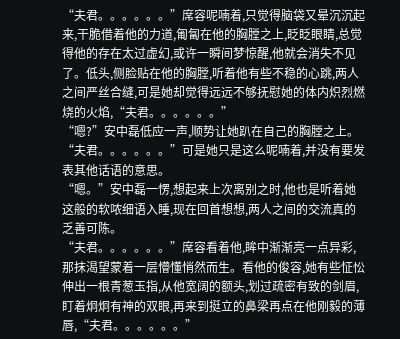“夫君。。。。。。”席容呢喃着,只觉得脑袋又晕沉沉起来,干脆借着他的力道,匍匐在他的胸膛之上,眨眨眼睛,总觉得他的存在太过虚幻,或许一瞬间梦惊醒,他就会消失不见了。低头,侧脸贴在他的胸膛,听着他有些不稳的心跳,两人之间严丝合缝,可是她却觉得远远不够抚慰她的体内炽烈燃烧的火焰,“夫君。。。。。。”
“嗯?”安中磊低应一声,顺势让她趴在自己的胸膛之上。
“夫君。。。。。。”可是她只是这么呢喃着,并没有要发表其他话语的意思。
“嗯。”安中磊一愣,想起来上次离别之时,他也是听着她这般的软哝细语入睡,现在回首想想,两人之间的交流真的乏善可陈。
“夫君。。。。。。”席容看着他,眸中渐渐亮一点异彩,那抹渴望蒙着一层懵懂悄然而生。看他的俊容,她有些怔忪伸出一根青葱玉指,从他宽阔的额头,划过疏密有致的剑眉,盯着炯炯有神的双眼,再来到挺立的鼻梁再点在他刚毅的薄唇,“夫君。。。。。。”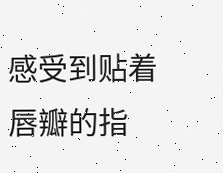感受到贴着唇瓣的指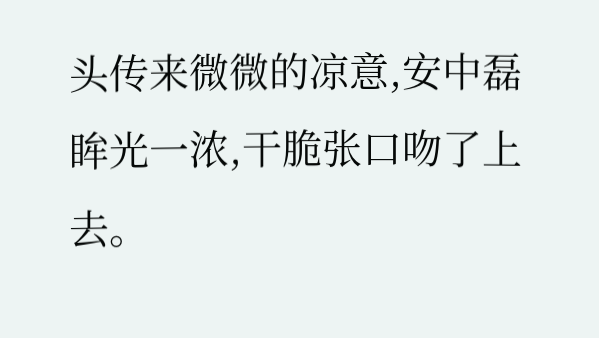头传来微微的凉意,安中磊眸光一浓,干脆张口吻了上去。